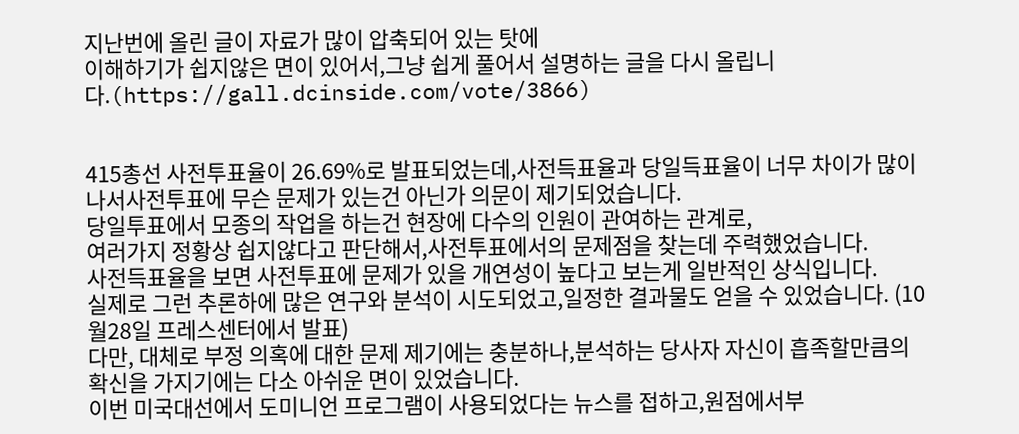지난번에 올린 글이 자료가 많이 압축되어 있는 탓에
이해하기가 쉽지않은 면이 있어서,그냥 쉽게 풀어서 설명하는 글을 다시 올립니다.(https://gall.dcinside.com/vote/3866)


415총선 사전투표율이 26.69%로 발표되었는데,사전득표율과 당일득표율이 너무 차이가 많이 나서사전투표에 무슨 문제가 있는건 아닌가 의문이 제기되었습니다.
당일투표에서 모종의 작업을 하는건 현장에 다수의 인원이 관여하는 관계로,
여러가지 정황상 쉽지않다고 판단해서,사전투표에서의 문제점을 찾는데 주력했었습니다.
사전득표율을 보면 사전투표에 문제가 있을 개연성이 높다고 보는게 일반적인 상식입니다.
실제로 그런 추론하에 많은 연구와 분석이 시도되었고,일정한 결과물도 얻을 수 있었습니다. (10월28일 프레스센터에서 발표)
다만, 대체로 부정 의혹에 대한 문제 제기에는 충분하나,분석하는 당사자 자신이 흡족할만큼의 확신을 가지기에는 다소 아쉬운 면이 있었습니다.
이번 미국대선에서 도미니언 프로그램이 사용되었다는 뉴스를 접하고,원점에서부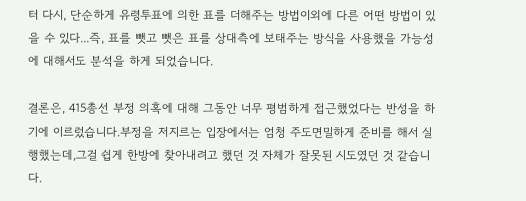터 다시, 단순하게 유령투표에 의한 표를 더해주는 방법이외에 다른 어떤 방법이 있을 수 있다...즉, 표를 뺏고 뺏은 표를 상대측에 보태주는 방식을 사용했을 가능성에 대해서도 분석을 하게 되었습니다.

결론은, 415총선 부정 의혹에 대해 그동안 너무 평범하게 접근했었다는 반성을 하기에 이르렀습니다.부정을 저지르는 입장에서는 엄청 주도면밀하게 준비를 해서 실행했는데,그걸 쉽게 한방에 찾아내려고 했던 것 자체가 잘못된 시도였던 것 같습니다.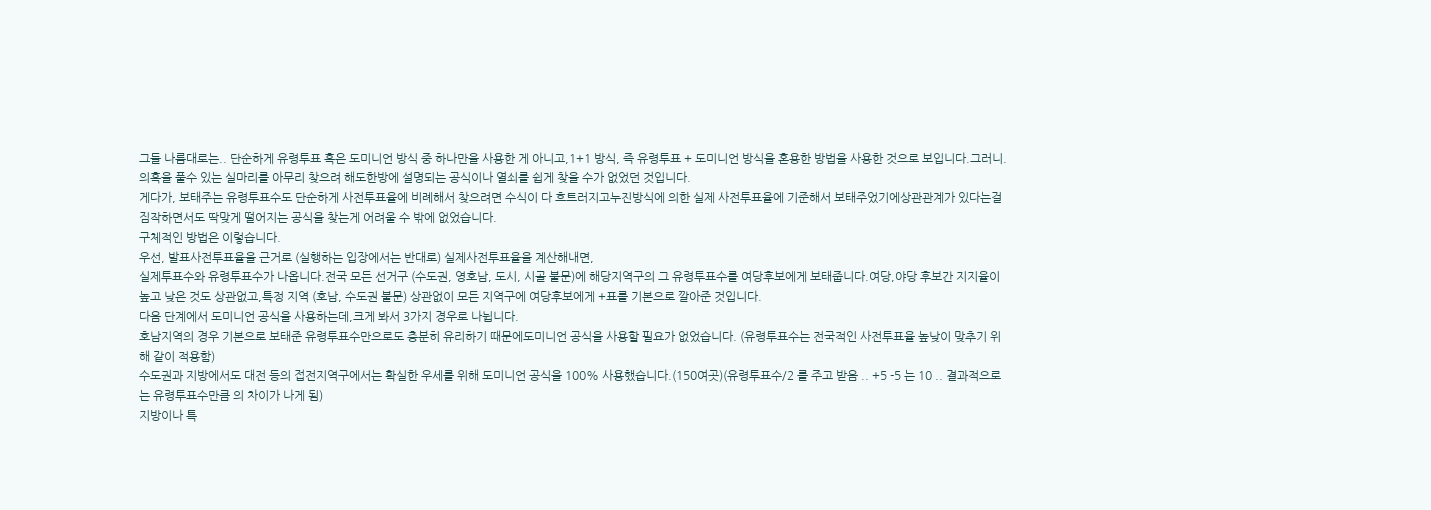그들 나름대로는.. 단순하게 유령투표 혹은 도미니언 방식 중 하나만을 사용한 게 아니고,1+1 방식, 즉 유령투표 + 도미니언 방식을 혼용한 방법을 사용한 것으로 보입니다.그러니. 의혹을 풀수 있는 실마리를 아무리 찾으려 해도한방에 설명되는 공식이나 열쇠를 쉽게 찾을 수가 없었던 것입니다.
게다가, 보태주는 유령투표수도 단순하게 사전투표율에 비례해서 찾으려면 수식이 다 흐트러지고누진방식에 의한 실제 사전투표율에 기준해서 보태주었기에상관관계가 있다는걸 짐작하면서도 딱맞게 떨어지는 공식을 찾는게 어려울 수 밖에 없었습니다.
구체적인 방법은 이렇습니다.
우선, 발표사전투표율을 근거로 (실행하는 입장에서는 반대로) 실제사전투표율을 계산해내면,
실제투표수와 유령투표수가 나옵니다.전국 모든 선거구 (수도권, 영호남, 도시, 시골 불문)에 해당지역구의 그 유령투표수를 여당후보에게 보태줍니다.여당,야당 후보간 지지율이 높고 낮은 것도 상관없고,특정 지역 (호남, 수도권 불문) 상관없이 모든 지역구에 여당후보에게 +표를 기본으로 깔아준 것입니다.
다음 단계에서 도미니언 공식을 사용하는데,크게 봐서 3가지 경우로 나뉩니다.
호남지역의 경우 기본으로 보태준 유령투표수만으로도 충분히 유리하기 때문에도미니언 공식을 사용할 필요가 없었습니다. (유령투표수는 전국적인 사전투표율 높낮이 맞추기 위해 같이 적용함)
수도권과 지방에서도 대전 등의 접전지역구에서는 확실한 우세를 위해 도미니언 공식을 100% 사용했습니다.(150여곳)(유령투표수/2 를 주고 받음 .. +5 -5 는 10 .. 결과적으로는 유령투표수만큼 의 차이가 나게 됨)
지방이나 특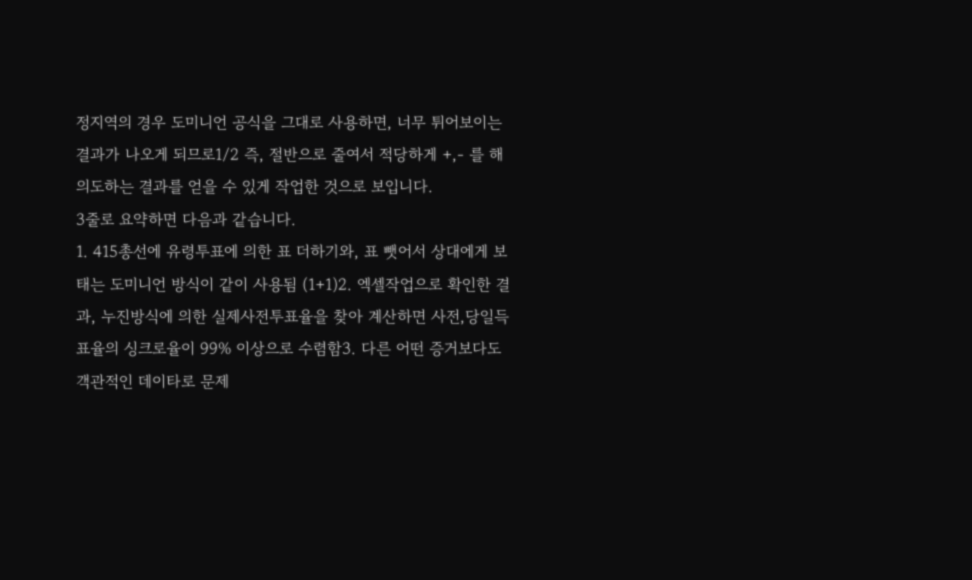정지역의 경우 도미니언 공식을 그대로 사용하면, 너무 튀어보이는 결과가 나오게 되므로1/2 즉, 절반으로 줄여서 적당하게 +,- 를 해 의도하는 결과를 얻을 수 있게 작업한 것으로 보입니다.
3줄로 요약하면 다음과 같습니다.
1. 415총선에 유령투표에 의한 표 더하기와, 표 뺏어서 상대에게 보태는 도미니언 방식이 같이 사용됨 (1+1)2. 엑셀작업으로 확인한 결과, 누진방식에 의한 실제사전투표율을 찾아 계산하면 사전,당일득표율의 싱크로율이 99% 이상으로 수렴함3. 다른 어떤 증거보다도 객관적인 데이타로 문제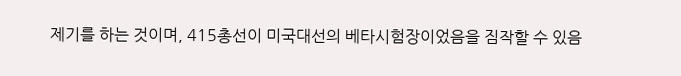제기를 하는 것이며, 415총선이 미국대선의 베타시험장이었음을 짐작할 수 있음